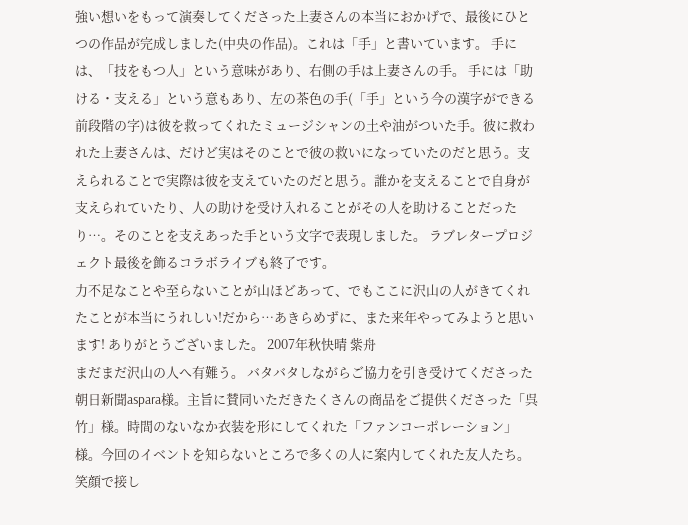強い想いをもって演奏してくださった上妻さんの本当におかげで、最後にひとつの作品が完成しました(中央の作品)。これは「手」と書いています。 手には、「技をもつ人」という意味があり、右側の手は上妻さんの手。 手には「助ける・支える」という意もあり、左の茶色の手(「手」という今の漢字ができる前段階の字)は彼を救ってくれたミュージシャンの土や油がついた手。彼に救われた上妻さんは、だけど実はそのことで彼の救いになっていたのだと思う。支えられることで実際は彼を支えていたのだと思う。誰かを支えることで自身が支えられていたり、人の助けを受け入れることがその人を助けることだったり…。そのことを支えあった手という文字で表現しました。 ラブレタープロジェクト最後を飾るコラボライブも終了です。
力不足なことや至らないことが山ほどあって、でもここに沢山の人がきてくれたことが本当にうれしい!だから…あきらめずに、また来年やってみようと思います! ありがとうございました。 2007年秋快晴 紫舟
まだまだ沢山の人へ有難う。 バタバタしながらご協力を引き受けてくださった朝日新聞aspara様。主旨に賛同いただきたくさんの商品をご提供くださった「呉竹」様。時間のないなか衣装を形にしてくれた「ファンコーポレーション」様。今回のイベントを知らないところで多くの人に案内してくれた友人たち。笑顔で接し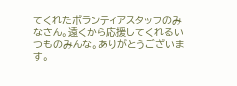てくれたボランティアスタッフのみなさん。遠くから応援してくれるいつものみんな。ありがとうございます。